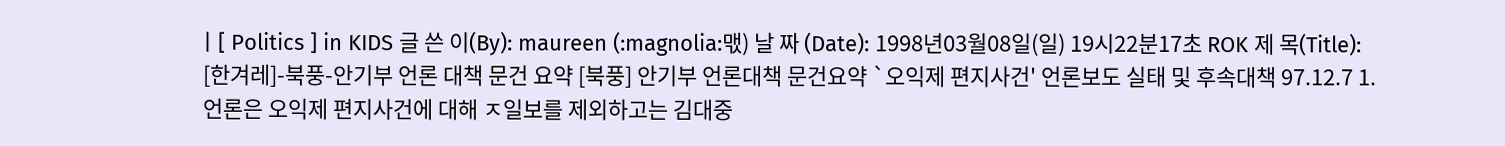| [ Politics ] in KIDS 글 쓴 이(By): maureen (:magnolia:맧) 날 짜 (Date): 1998년03월08일(일) 19시22분17초 ROK 제 목(Title): [한겨레]-북풍-안기부 언론 대책 문건 요약 [북풍] 안기부 언론대책 문건요약 `오익제 편지사건' 언론보도 실태 및 후속대책 97.12.7 1.언론은 오익제 편지사건에 대해 ㅈ일보를 제외하고는 김대중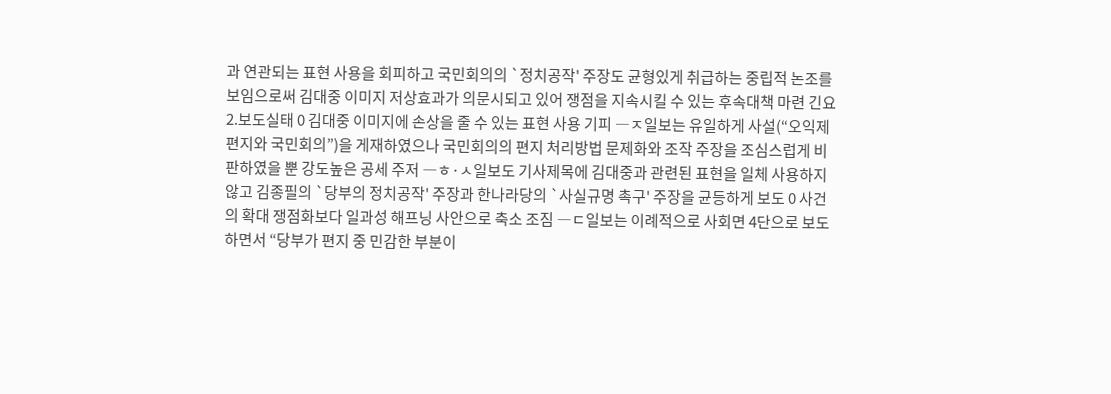과 연관되는 표현 사용을 회피하고 국민회의의 `정치공작' 주장도 균형있게 취급하는 중립적 논조를 보임으로써 김대중 이미지 저상효과가 의문시되고 있어 쟁점을 지속시킬 수 있는 후속대책 마련 긴요 2.보도실태 0 김대중 이미지에 손상을 줄 수 있는 표현 사용 기피 ―ㅈ일보는 유일하게 사설(“오익제 편지와 국민회의”)을 게재하였으나 국민회의의 편지 처리방법 문제화와 조작 주장을 조심스럽게 비판하였을 뿐 강도높은 공세 주저 ―ㅎ·ㅅ일보도 기사제목에 김대중과 관련된 표현을 일체 사용하지 않고 김종필의 `당부의 정치공작' 주장과 한나라당의 `사실규명 촉구' 주장을 균등하게 보도 0 사건의 확대 쟁점화보다 일과성 해프닝 사안으로 축소 조짐 ―ㄷ일보는 이례적으로 사회면 4단으로 보도하면서 “당부가 편지 중 민감한 부분이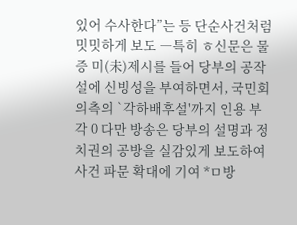있어 수사한다”는 등 단순사건처럼 밋밋하게 보도 ―특히 ㅎ신문은 물증 미(未)제시를 들어 당부의 공작설에 신빙성을 부여하면서, 국민회의측의 `각하배후설'까지 인용 부각 0 다만 방송은 당부의 설명과 정치권의 공방을 실감있게 보도하여 사건 파문 확대에 기여 *ㅁ방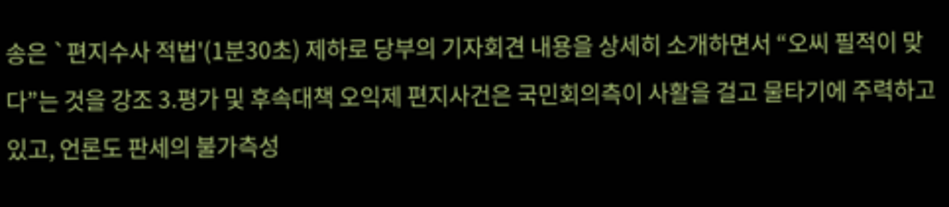송은 `편지수사 적법'(1분30초) 제하로 당부의 기자회견 내용을 상세히 소개하면서 “오씨 필적이 맞다”는 것을 강조 3.평가 및 후속대책 오익제 편지사건은 국민회의측이 사활을 걸고 물타기에 주력하고 있고, 언론도 판세의 불가측성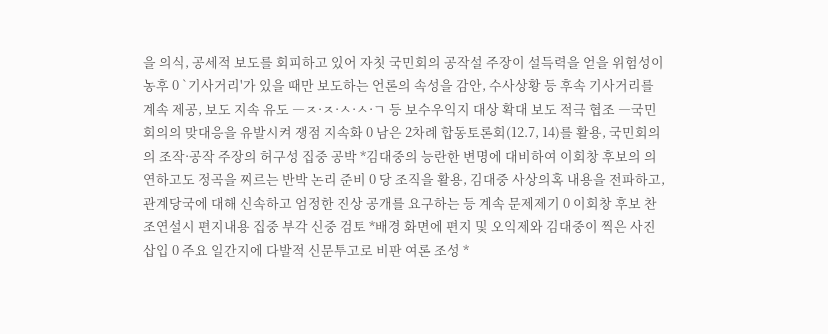을 의식, 공세적 보도를 회피하고 있어 자칫 국민회의 공작설 주장이 설득력을 얻을 위험성이 농후 0 `기사거리'가 있을 때만 보도하는 언론의 속성을 감안, 수사상황 등 후속 기사거리를 계속 제공, 보도 지속 유도 ―ㅈ·ㅈ·ㅅ·ㅅ·ㄱ 등 보수우익지 대상 확대 보도 적극 협조 ―국민회의의 맞대응을 유발시켜 쟁점 지속화 0 남은 2차례 합동토론회(12.7, 14)를 활용, 국민회의의 조작·공작 주장의 허구성 집중 공박 *김대중의 능란한 변명에 대비하여 이회창 후보의 의연하고도 정곡을 찌르는 반박 논리 준비 0 당 조직을 활용, 김대중 사상의혹 내용을 전파하고, 관계당국에 대해 신속하고 엄정한 진상 공개를 요구하는 등 계속 문제제기 0 이회창 후보 찬조연설시 편지내용 집중 부각 신중 검토 *배경 화면에 편지 및 오익제와 김대중이 찍은 사진 삽입 0 주요 일간지에 다발적 신문투고로 비판 여론 조성 *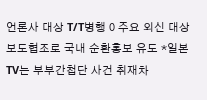언론사 대상 T/T병행 0 주요 외신 대상 보도협조로 국내 순환홍보 유도 *일본 TV는 부부간첩단 사건 취재차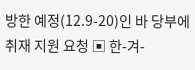방한 예정(12.9-20)인 바 당부에 취재 지원 요청 ▣ 한-겨-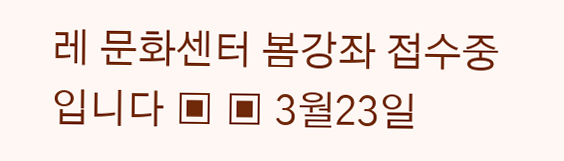레 문화센터 봄강좌 접수중입니다 ▣ ▣ 3월23일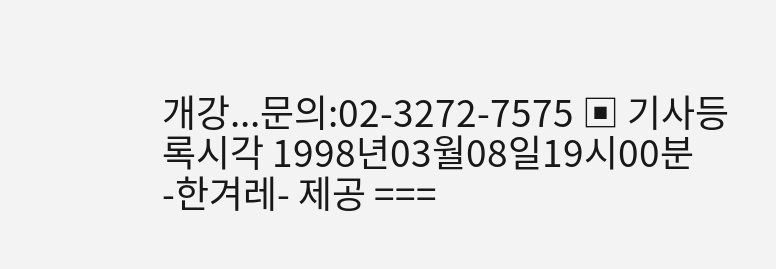개강...문의:02-3272-7575 ▣ 기사등록시각 1998년03월08일19시00분 -한겨레- 제공 ===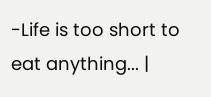-Life is too short to eat anything... |